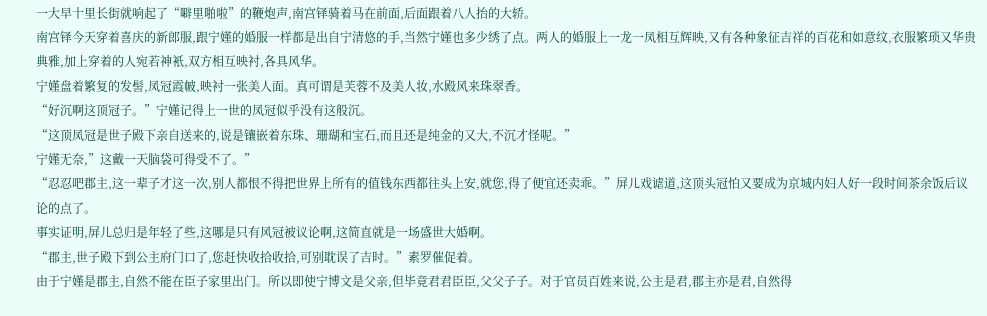一大早十里长街就响起了“噼里啪啦”的鞭炮声,南宫铎骑着马在前面,后面跟着八人抬的大轿。
南宫铎今天穿着喜庆的新郎服,跟宁嫤的婚服一样都是出自宁清悠的手,当然宁嫤也多少绣了点。两人的婚服上一龙一凤相互辉映,又有各种象征吉祥的百花和如意纹,衣服繁琐又华贵典雅,加上穿着的人宛若神衹,双方相互映衬,各具风华。
宁嫤盘着繁复的发髻,凤冠霞帔,映衬一张美人面。真可谓是芙蓉不及美人妆,水殿风来珠翠香。
“好沉啊这顶冠子。”宁嫤记得上一世的凤冠似乎没有这般沉。
“这顶凤冠是世子殿下亲自送来的,说是镶嵌着东珠、珊瑚和宝石,而且还是纯金的又大,不沉才怪呢。”
宁嫤无奈,”这戴一天脑袋可得受不了。”
“忍忍吧郡主,这一辈子才这一次,别人都恨不得把世界上所有的值钱东西都往头上安,就您,得了便宜还卖乖。”屏儿戏谑道,这顶头冠怕又要成为京城内妇人好一段时间茶余饭后议论的点了。
事实证明,屏儿总归是年轻了些,这哪是只有风冠被议论啊,这简直就是一场盛世大婚啊。
“郡主,世子殿下到公主府门口了,您赶快收拾收拾,可别耽误了吉时。”素罗催促着。
由于宁嫤是郡主,自然不能在臣子家里出门。所以即使宁博文是父亲,但毕竟君君臣臣,父父子子。对于官员百姓来说,公主是君,郡主亦是君,自然得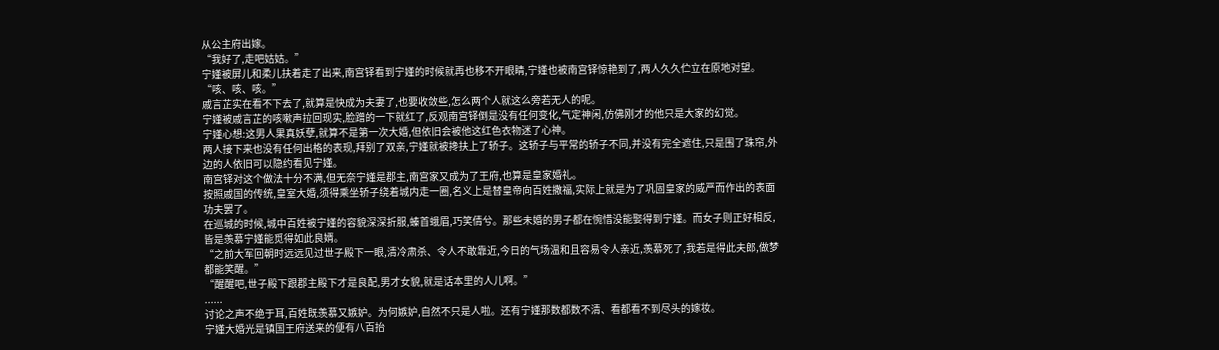从公主府出嫁。
“我好了,走吧姑姑。”
宁嫤被屏儿和柔儿扶着走了出来,南宫铎看到宁嫤的时候就再也移不开眼睛,宁嫤也被南宫铎惊艳到了,两人久久伫立在原地对望。
“咳、咳、咳。”
戚言芷实在看不下去了,就算是快成为夫妻了,也要收敛些,怎么两个人就这么旁若无人的呢。
宁嫤被戚言芷的咳嗽声拉回现实,脸蹭的一下就红了,反观南宫铎倒是没有任何变化,气定神闲,仿佛刚才的他只是大家的幻觉。
宁嫤心想:这男人果真妖孽,就算不是第一次大婚,但依旧会被他这红色衣物迷了心神。
两人接下来也没有任何出格的表现,拜别了双亲,宁嫤就被搀扶上了轿子。这轿子与平常的轿子不同,并没有完全遮住,只是围了珠帘,外边的人依旧可以隐约看见宁嫤。
南宫铎对这个做法十分不满,但无奈宁嫤是郡主,南宫家又成为了王府,也算是皇家婚礼。
按照戚国的传统,皇室大婚,须得乘坐轿子绕着城内走一圈,名义上是替皇帝向百姓撒福,实际上就是为了巩固皇家的威严而作出的表面功夫罢了。
在巡城的时候,城中百姓被宁嫤的容貌深深折服,螓首蛾眉,巧笑倩兮。那些未婚的男子都在惋惜没能娶得到宁嫤。而女子则正好相反,皆是羡慕宁嫤能觅得如此良婿。
“之前大军回朝时远远见过世子殿下一眼,清冷肃杀、令人不敢靠近,今日的气场温和且容易令人亲近,羡慕死了,我若是得此夫郎,做梦都能笑醒。”
“醒醒吧,世子殿下跟郡主殿下才是良配,男才女貌,就是话本里的人儿啊。”
......
讨论之声不绝于耳,百姓既羡慕又嫉妒。为何嫉妒,自然不只是人啦。还有宁嫤那数都数不清、看都看不到尽头的嫁妆。
宁嫤大婚光是镇国王府送来的便有八百抬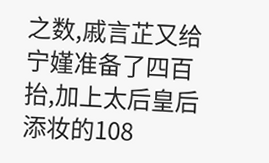之数,戚言芷又给宁嫤准备了四百抬,加上太后皇后添妆的108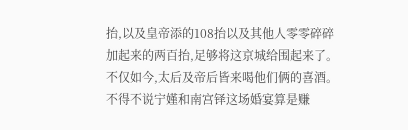抬,以及皇帝添的108抬以及其他人零零碎碎加起来的两百抬,足够将这京城给围起来了。
不仅如今,太后及帝后皆来喝他们俩的喜酒。不得不说宁嫤和南宫铎这场婚宴算是赚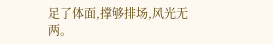足了体面,撑够排场,风光无两。